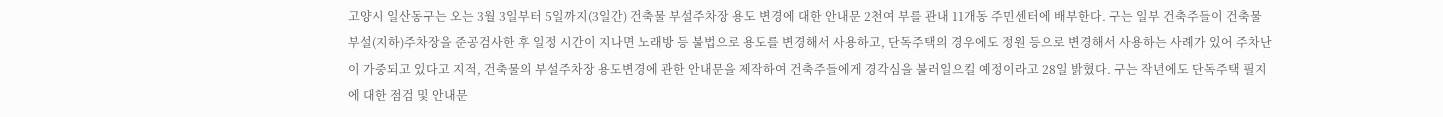고양시 일산동구는 오는 3월 3일부터 5일까지(3일간) 건축물 부설주차장 용도 변경에 대한 안내문 2천여 부를 관내 11개동 주민센터에 배부한다. 구는 일부 건축주들이 건축물 부설(지하)주차장을 준공검사한 후 일정 시간이 지나면 노래방 등 불법으로 용도를 변경해서 사용하고, 단독주택의 경우에도 정원 등으로 변경해서 사용하는 사례가 있어 주차난이 가중되고 있다고 지적, 건축물의 부설주차장 용도변경에 관한 안내문을 제작하여 건축주들에게 경각심을 불러일으킬 예정이라고 28일 밝혔다. 구는 작년에도 단독주택 필지에 대한 점검 및 안내문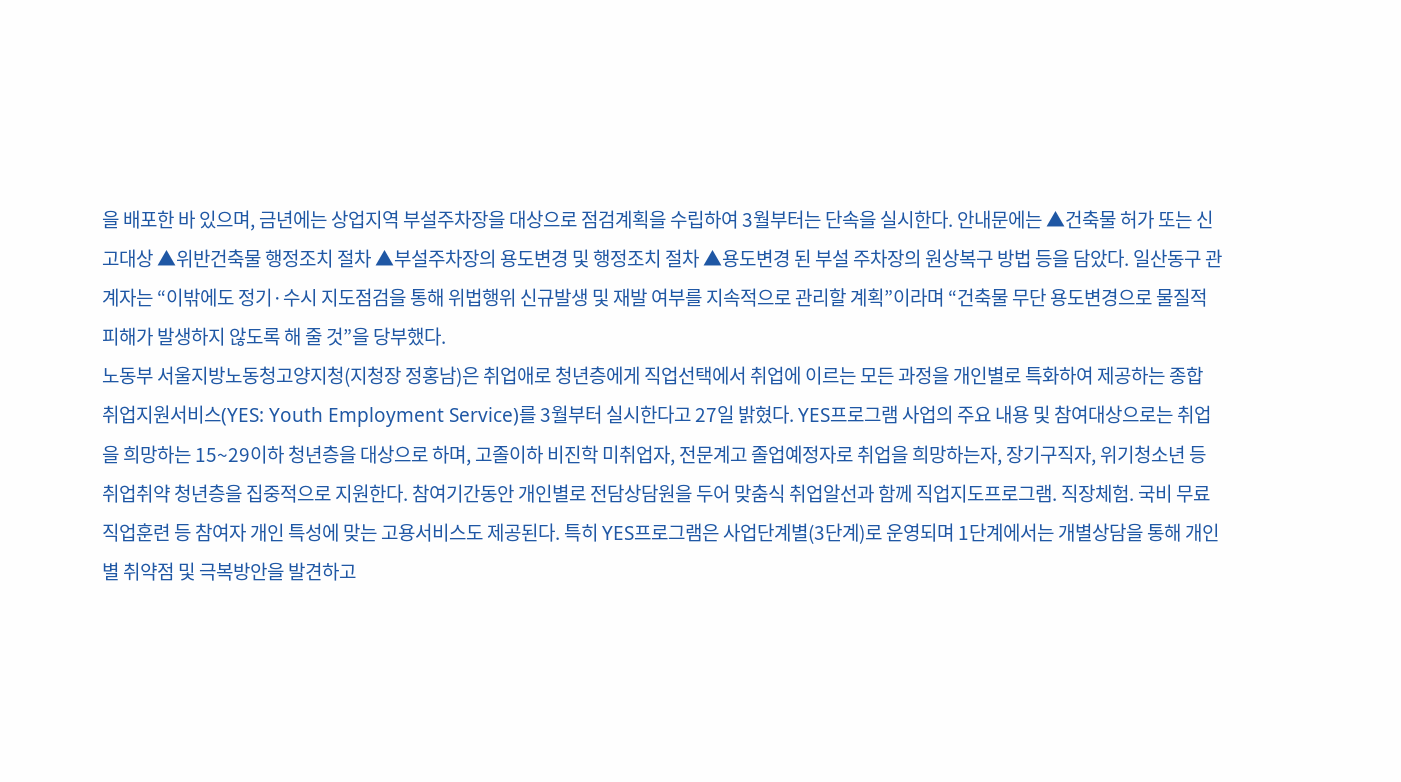을 배포한 바 있으며, 금년에는 상업지역 부설주차장을 대상으로 점검계획을 수립하여 3월부터는 단속을 실시한다. 안내문에는 ▲건축물 허가 또는 신고대상 ▲위반건축물 행정조치 절차 ▲부설주차장의 용도변경 및 행정조치 절차 ▲용도변경 된 부설 주차장의 원상복구 방법 등을 담았다. 일산동구 관계자는 “이밖에도 정기·수시 지도점검을 통해 위법행위 신규발생 및 재발 여부를 지속적으로 관리할 계획”이라며 “건축물 무단 용도변경으로 물질적 피해가 발생하지 않도록 해 줄 것”을 당부했다.
노동부 서울지방노동청고양지청(지청장 정홍남)은 취업애로 청년층에게 직업선택에서 취업에 이르는 모든 과정을 개인별로 특화하여 제공하는 종합 취업지원서비스(YES: Youth Employment Service)를 3월부터 실시한다고 27일 밝혔다. YES프로그램 사업의 주요 내용 및 참여대상으로는 취업을 희망하는 15~29이하 청년층을 대상으로 하며, 고졸이하 비진학 미취업자, 전문계고 졸업예정자로 취업을 희망하는자, 장기구직자, 위기청소년 등 취업취약 청년층을 집중적으로 지원한다. 참여기간동안 개인별로 전담상담원을 두어 맞춤식 취업알선과 함께 직업지도프로그램. 직장체험. 국비 무료 직업훈련 등 참여자 개인 특성에 맞는 고용서비스도 제공된다. 특히 YES프로그램은 사업단계별(3단계)로 운영되며 1단계에서는 개별상담을 통해 개인별 취약점 및 극복방안을 발견하고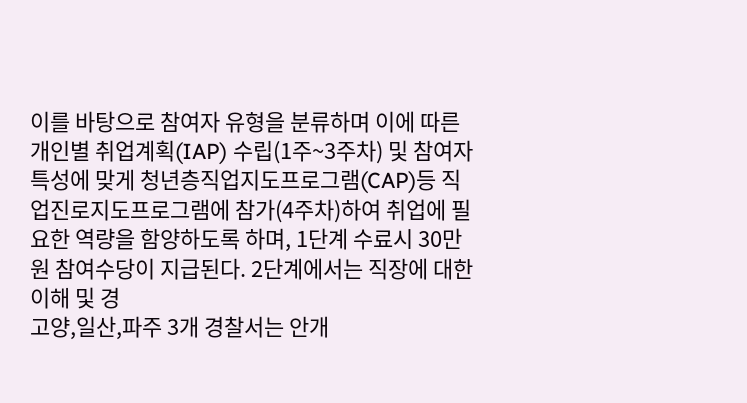이를 바탕으로 참여자 유형을 분류하며 이에 따른 개인별 취업계획(IAP) 수립(1주~3주차) 및 참여자 특성에 맞게 청년층직업지도프로그램(CAP)등 직업진로지도프로그램에 참가(4주차)하여 취업에 필요한 역량을 함양하도록 하며, 1단계 수료시 30만원 참여수당이 지급된다. 2단계에서는 직장에 대한 이해 및 경
고양,일산,파주 3개 경찰서는 안개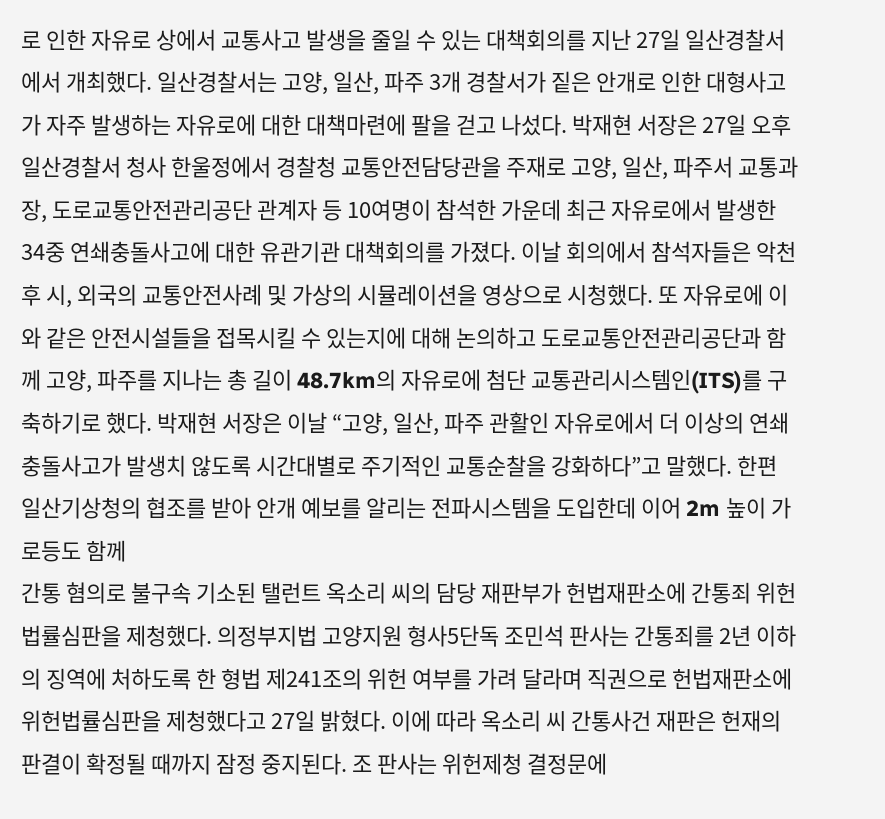로 인한 자유로 상에서 교통사고 발생을 줄일 수 있는 대책회의를 지난 27일 일산경찰서에서 개최했다. 일산경찰서는 고양, 일산, 파주 3개 경찰서가 짙은 안개로 인한 대형사고가 자주 발생하는 자유로에 대한 대책마련에 팔을 걷고 나섰다. 박재현 서장은 27일 오후 일산경찰서 청사 한울정에서 경찰청 교통안전담당관을 주재로 고양, 일산, 파주서 교통과장, 도로교통안전관리공단 관계자 등 10여명이 참석한 가운데 최근 자유로에서 발생한 34중 연쇄충돌사고에 대한 유관기관 대책회의를 가졌다. 이날 회의에서 참석자들은 악천후 시, 외국의 교통안전사례 및 가상의 시뮬레이션을 영상으로 시청했다. 또 자유로에 이와 같은 안전시설들을 접목시킬 수 있는지에 대해 논의하고 도로교통안전관리공단과 함께 고양, 파주를 지나는 총 길이 48.7km의 자유로에 첨단 교통관리시스템인(ITS)를 구축하기로 했다. 박재현 서장은 이날 “고양, 일산, 파주 관활인 자유로에서 더 이상의 연쇄충돌사고가 발생치 않도록 시간대별로 주기적인 교통순찰을 강화하다”고 말했다. 한편 일산기상청의 협조를 받아 안개 예보를 알리는 전파시스템을 도입한데 이어 2m 높이 가로등도 함께
간통 혐의로 불구속 기소된 탤런트 옥소리 씨의 담당 재판부가 헌법재판소에 간통죄 위헌법률심판을 제청했다. 의정부지법 고양지원 형사5단독 조민석 판사는 간통죄를 2년 이하의 징역에 처하도록 한 형법 제241조의 위헌 여부를 가려 달라며 직권으로 헌법재판소에 위헌법률심판을 제청했다고 27일 밝혔다. 이에 따라 옥소리 씨 간통사건 재판은 헌재의 판결이 확정될 때까지 잠정 중지된다. 조 판사는 위헌제청 결정문에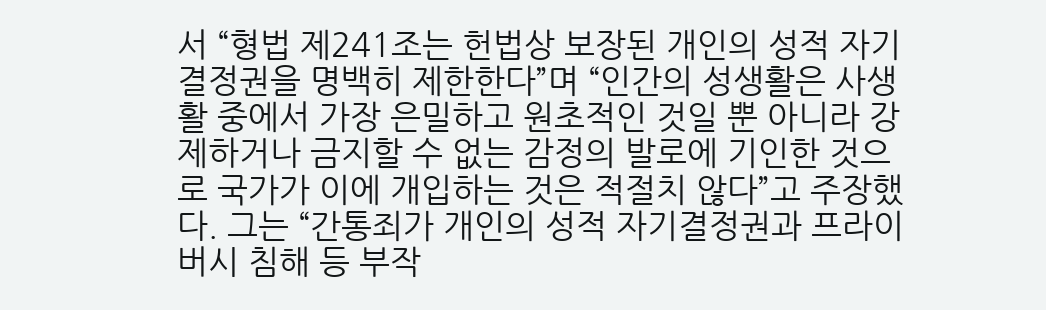서 “형법 제241조는 헌법상 보장된 개인의 성적 자기결정권을 명백히 제한한다”며 “인간의 성생활은 사생활 중에서 가장 은밀하고 원초적인 것일 뿐 아니라 강제하거나 금지할 수 없는 감정의 발로에 기인한 것으로 국가가 이에 개입하는 것은 적절치 않다”고 주장했다. 그는 “간통죄가 개인의 성적 자기결정권과 프라이버시 침해 등 부작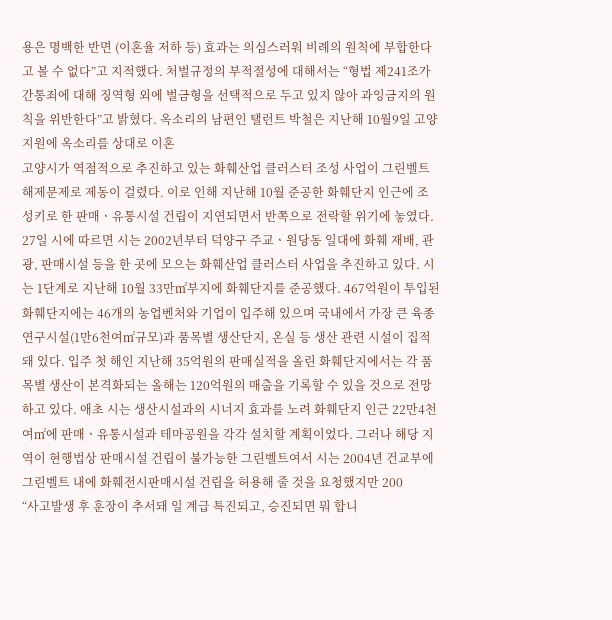용은 명백한 반면 (이혼율 저하 등) 효과는 의심스러워 비례의 원칙에 부합한다고 볼 수 없다”고 지적했다. 처벌규정의 부적절성에 대해서는 “형법 제241조가 간통죄에 대해 징역형 외에 벌금형을 선택적으로 두고 있지 않아 과잉금지의 원칙을 위반한다”고 밝혔다. 옥소리의 남편인 탤런트 박철은 지난해 10월9일 고양지원에 옥소리를 상대로 이혼
고양시가 역점적으로 추진하고 있는 화훼산업 클러스터 조성 사업이 그린벨트 해제문제로 제동이 걸렸다. 이로 인해 지난해 10월 준공한 화훼단지 인근에 조성키로 한 판매ㆍ유통시설 건립이 지연되면서 반쪽으로 전락할 위기에 놓였다. 27일 시에 따르면 시는 2002년부터 덕양구 주교ㆍ원당동 일대에 화훼 재배, 관광, 판매시설 등을 한 곳에 모으는 화훼산업 클러스터 사업을 추진하고 있다. 시는 1단계로 지난해 10월 33만㎡부지에 화훼단지를 준공했다. 467억원이 투입된 화훼단지에는 46개의 농업벤처와 기업이 입주해 있으며 국내에서 가장 큰 육종연구시설(1만6천여㎡규모)과 품목별 생산단지, 온실 등 생산 관련 시설이 집적돼 있다. 입주 첫 해인 지난해 35억원의 판매실적을 올린 화훼단지에서는 각 품목별 생산이 본격화되는 올해는 120억원의 매출을 기록할 수 있을 것으로 전망하고 있다. 애초 시는 생산시설과의 시너지 효과를 노려 화훼단지 인근 22만4천여㎡에 판매ㆍ유통시설과 테마공원을 각각 설치할 계획이었다. 그러나 해당 지역이 현행법상 판매시설 건립이 불가능한 그린벨트여서 시는 2004년 건교부에 그린벨트 내에 화훼전시판매시설 건립을 허용해 줄 것을 요청했지만 200
“사고발생 후 훈장이 추서돼 일 계급 특진되고, 승진되면 뭐 합니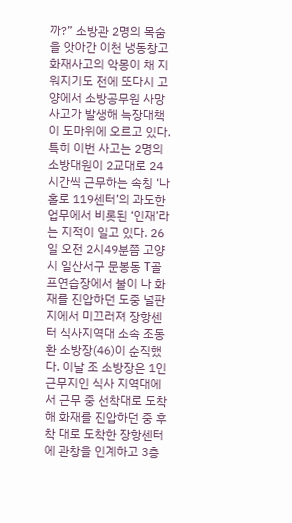까?” 소방관 2명의 목숨을 앗아간 이천 냉동창고 화재사고의 악몽이 채 지워지기도 전에 또다시 고양에서 소방공무원 사망사고가 발생해 늑장대책이 도마위에 오르고 있다. 특히 이번 사고는 2명의 소방대원이 2교대로 24시간씩 근무하는 속칭 ‘나홀로 119센터’의 과도한 업무에서 비롯된 ‘인재’라는 지적이 일고 있다. 26일 오전 2시49분쯤 고양시 일산서구 문봉동 T골프연습장에서 불이 나 화재를 진압하던 도중 널판지에서 미끄러져 장항센터 식사지역대 소속 조동환 소방장(46)이 순직했다. 이날 조 소방장은 1인 근무지인 식사 지역대에서 근무 중 선착대로 도착해 화재를 진압하던 중 후착 대로 도착한 장항센터에 관창을 인계하고 3층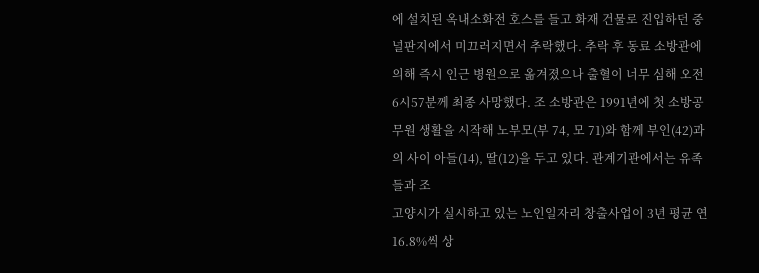에 설치된 옥내소화전 호스를 들고 화재 건물로 진입하던 중 널판지에서 미끄러지면서 추락했다. 추락 후 동료 소방관에 의해 즉시 인근 병원으로 옮겨졌으나 출혈이 너무 심해 오전 6시57분께 최종 사망했다. 조 소방관은 1991년에 첫 소방공무원 생활을 시작해 노부모(부 74, 모 71)와 함께 부인(42)과의 사이 아들(14), 딸(12)을 두고 있다. 관계기관에서는 유족들과 조
고양시가 실시하고 있는 노인일자리 창출사업이 3년 평균 연 16.8%씩 상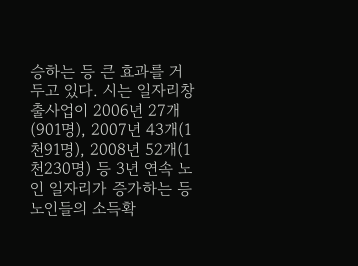승하는 등 큰 효과를 거두고 있다. 시는 일자리창출사업이 2006년 27개(901명), 2007년 43개(1천91명), 2008년 52개(1천230명) 등 3년 연속 노인 일자리가 증가하는 등 노인들의 소득확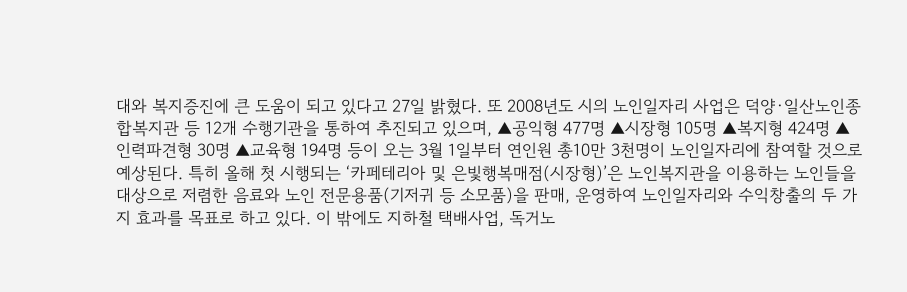대와 복지증진에 큰 도움이 되고 있다고 27일 밝혔다. 또 2008년도 시의 노인일자리 사업은 덕양·일산노인종합복지관 등 12개 수행기관을 통하여 추진되고 있으며, ▲공익형 477명 ▲시장형 105명 ▲복지형 424명 ▲인력파견형 30명 ▲교육형 194명 등이 오는 3월 1일부터 연인원 총10만 3천명이 노인일자리에 참여할 것으로 예상된다. 특히 올해 첫 시행되는 ‘카페테리아 및 은빛행복매점(시장형)’은 노인복지관을 이용하는 노인들을 대상으로 저렴한 음료와 노인 전문용품(기저귀 등 소모품)을 판매, 운영하여 노인일자리와 수익창출의 두 가지 효과를 목표로 하고 있다. 이 밖에도 지하철 택배사업, 독거노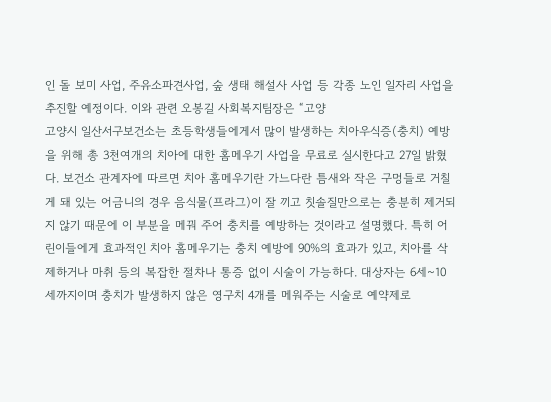인 돌 보미 사업, 주유소파견사업, 숲 생태 해설사 사업 등 각종 노인 일자리 사업을 추진할 예정이다. 이와 관련 오봉길 사회복지팀장은 “고양
고양시 일산서구보건소는 초등학생들에게서 많이 발생하는 치아우식증(충치) 예방을 위해 총 3천여개의 치아에 대한 홈메우기 사업을 무료로 실시한다고 27일 밝혔다. 보건소 관계자에 따르면 치아 홈메우기란 가느다란 틈새와 작은 구멍들로 거칠게 돼 있는 어금니의 경우 음식물(프라그)이 잘 끼고 칫솔질만으로는 충분히 제거되지 않기 때문에 이 부분을 메꿔 주어 충치를 예방하는 것이라고 설명했다. 특히 어린이들에게 효과적인 치아 홈메우기는 충치 예방에 90%의 효과가 있고, 치아를 삭제하거나 마취 등의 복잡한 절차나 통증 없이 시술이 가능하다. 대상자는 6세~10세까지이며 충치가 발생하지 않은 영구치 4개를 메워주는 시술로 예약제로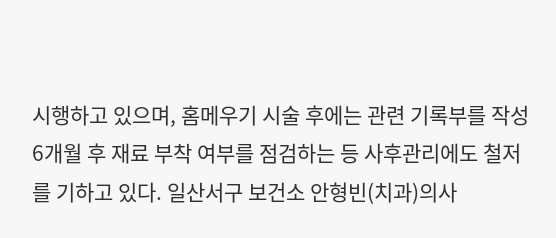시행하고 있으며, 홈메우기 시술 후에는 관련 기록부를 작성 6개월 후 재료 부착 여부를 점검하는 등 사후관리에도 철저를 기하고 있다. 일산서구 보건소 안형빈(치과)의사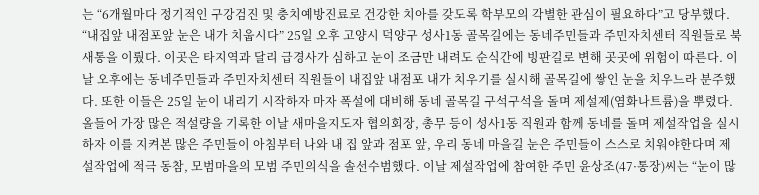는 “6개월마다 정기적인 구강검진 및 충치예방진료로 건강한 치아를 갖도록 학부모의 각별한 관심이 필요하다”고 당부했다.
“내집앞 내점포앞 눈은 내가 치웁시다” 25일 오후 고양시 덕양구 성사1동 골목길에는 동네주민들과 주민자치센터 직원들로 북새통을 이뤘다. 이곳은 타지역과 달리 급경사가 심하고 눈이 조금만 내려도 순식간에 빙판길로 변해 곳곳에 위험이 따른다. 이날 오후에는 동네주민들과 주민자치센터 직원들이 내집앞 내점포 내가 치우기를 실시해 골목길에 쌓인 눈을 치우느라 분주했다. 또한 이들은 25일 눈이 내리기 시작하자 마자 폭설에 대비해 동네 골목길 구석구석을 돌며 제설제(염화나트륨)을 뿌렸다. 올들어 가장 많은 적설량을 기록한 이날 새마을지도자 협의회장, 총무 등이 성사1동 직원과 함께 동네를 돌며 제설작업을 실시하자 이를 지켜본 많은 주민들이 아침부터 나와 내 집 앞과 점포 앞, 우리 동네 마을길 눈은 주민들이 스스로 치워야한다며 제설작업에 적극 동참, 모범마을의 모범 주민의식을 솔선수범했다. 이날 제설작업에 참여한 주민 윤상조(47·통장)씨는 “눈이 많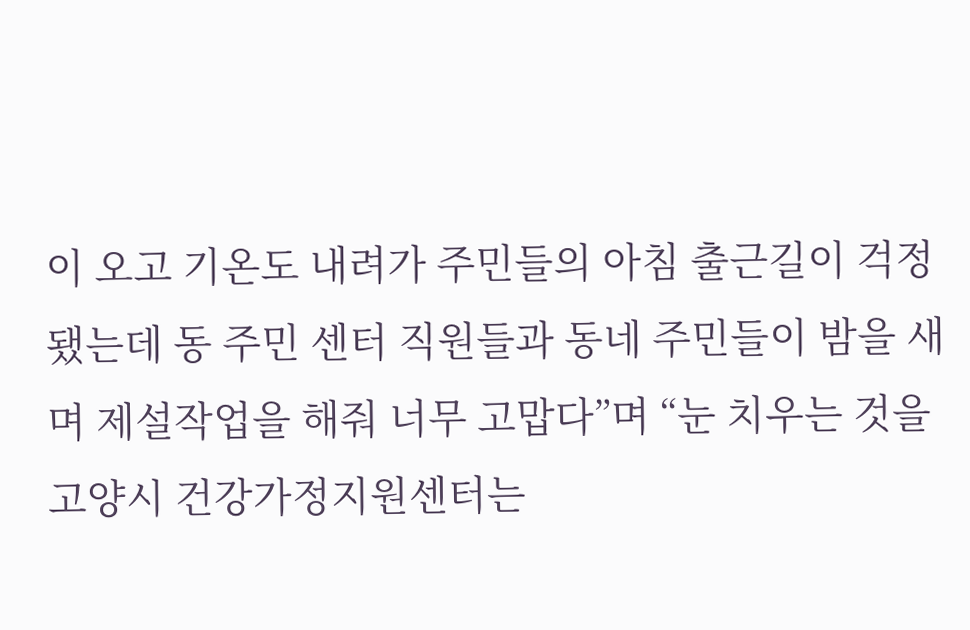이 오고 기온도 내려가 주민들의 아침 출근길이 걱정됐는데 동 주민 센터 직원들과 동네 주민들이 밤을 새며 제설작업을 해줘 너무 고맙다”며 “눈 치우는 것을
고양시 건강가정지원센터는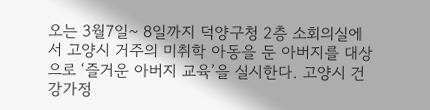오는 3월7일~ 8일까지 덕양구청 2층 소회의실에서 고양시 거주의 미취학 아동을 둔 아버지를 대상으로 ‘즐거운 아버지 교육’을 실시한다. 고양시 건강가정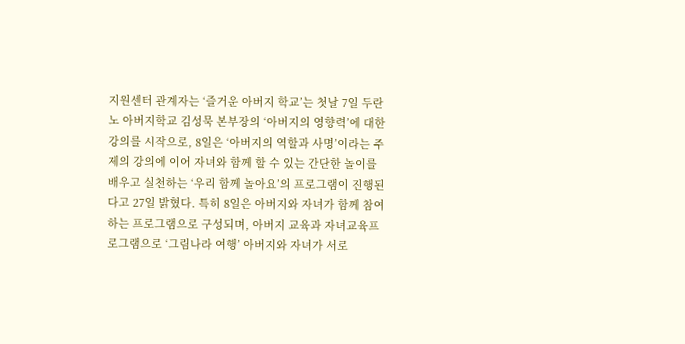지원센터 관계자는 ‘즐거운 아버지 학교’는 첫날 7일 두란노 아버지학교 김성묵 본부장의 ‘아버지의 영향력’에 대한 강의를 시작으로, 8일은 ‘아버지의 역할과 사명’이라는 주제의 강의에 이어 자녀와 함께 할 수 있는 간단한 놀이를 배우고 실천하는 ‘우리 함께 놀아요’의 프로그램이 진행된다고 27일 밝혔다. 특히 8일은 아버지와 자녀가 함께 참여하는 프로그램으로 구성되며, 아버지 교육과 자녀교육프로그램으로 ‘그림나라 여행’ 아버지와 자녀가 서로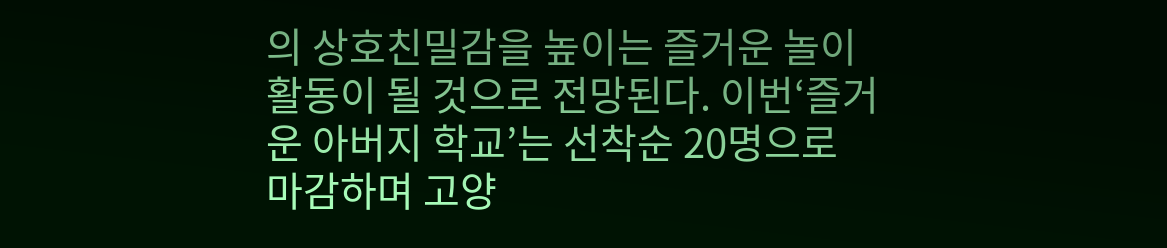의 상호친밀감을 높이는 즐거운 놀이 활동이 될 것으로 전망된다. 이번‘즐거운 아버지 학교’는 선착순 20명으로 마감하며 고양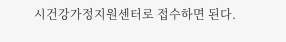시건강가정지원센터로 접수하면 된다.